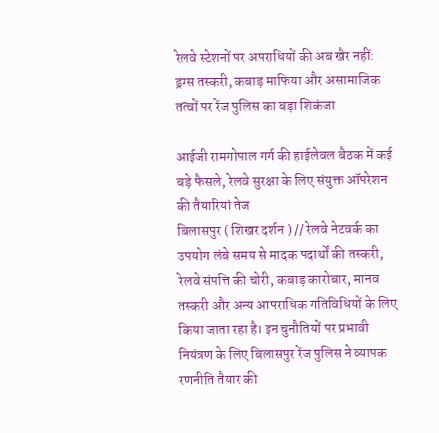रेलवे स्टेशनों पर अपराधियों की अब खैर नहीं: ड्रग्स तस्करी, कबाड़ माफिया और असामाजिक तत्वों पर रेंज पुलिस का बड़ा शिकंजा

आईजी रामगोपाल गर्ग की हाईलेवल बैठक में कई बड़े फैसले, रेलवे सुरक्षा के लिए संयुक्त ऑपरेशन की तैयारियां तेज
बिलासपुर ( शिखर दर्शन ) // रेलवे नेटवर्क का उपयोग लंबे समय से मादक पदार्थों की तस्करी, रेलवे संपत्ति की चोरी, कबाड़ कारोबार, मानव तस्करी और अन्य आपराधिक गतिविधियों के लिए किया जाता रहा है। इन चुनौतियों पर प्रभावी नियंत्रण के लिए बिलासपुर रेंज पुलिस ने व्यापक रणनीति तैयार की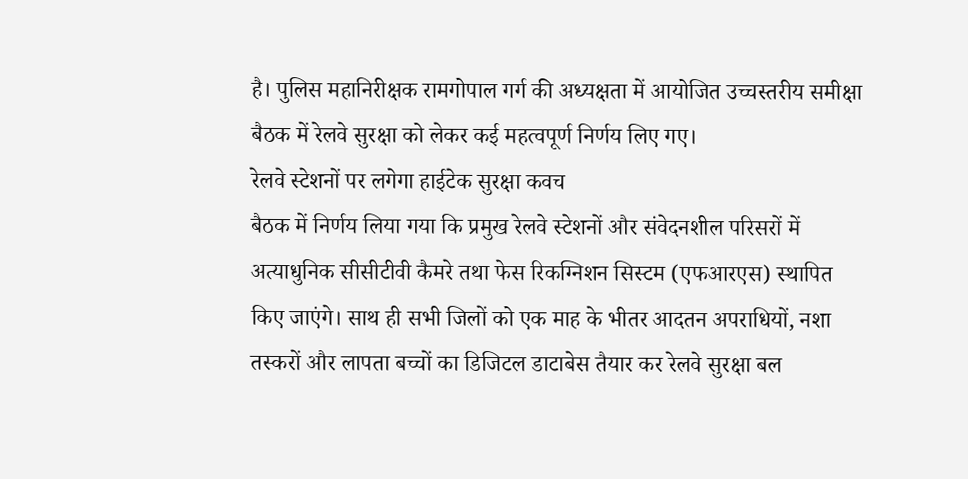है। पुलिस महानिरीक्षक रामगोपाल गर्ग की अध्यक्षता में आयोजित उच्चस्तरीय समीक्षा बैठक में रेलवे सुरक्षा को लेकर कई महत्वपूर्ण निर्णय लिए गए।
रेलवे स्टेशनों पर लगेगा हाईटेक सुरक्षा कवच
बैठक में निर्णय लिया गया कि प्रमुख रेलवे स्टेशनों और संवेदनशील परिसरों में अत्याधुनिक सीसीटीवी कैमरे तथा फेस रिकग्निशन सिस्टम (एफआरएस) स्थापित किए जाएंगे। साथ ही सभी जिलों को एक माह के भीतर आदतन अपराधियों, नशा तस्करों और लापता बच्चों का डिजिटल डाटाबेस तैयार कर रेलवे सुरक्षा बल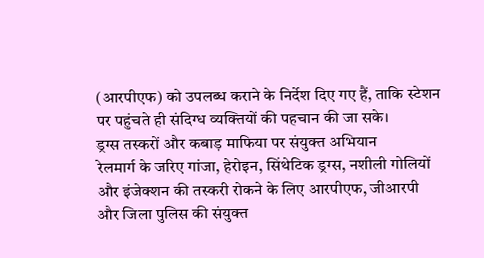(आरपीएफ) को उपलब्ध कराने के निर्देश दिए गए हैं, ताकि स्टेशन पर पहुंचते ही संदिग्ध व्यक्तियों की पहचान की जा सके।
ड्रग्स तस्करों और कबाड़ माफिया पर संयुक्त अभियान
रेलमार्ग के जरिए गांजा, हेरोइन, सिंथेटिक ड्रग्स, नशीली गोलियों और इंजेक्शन की तस्करी रोकने के लिए आरपीएफ, जीआरपी और जिला पुलिस की संयुक्त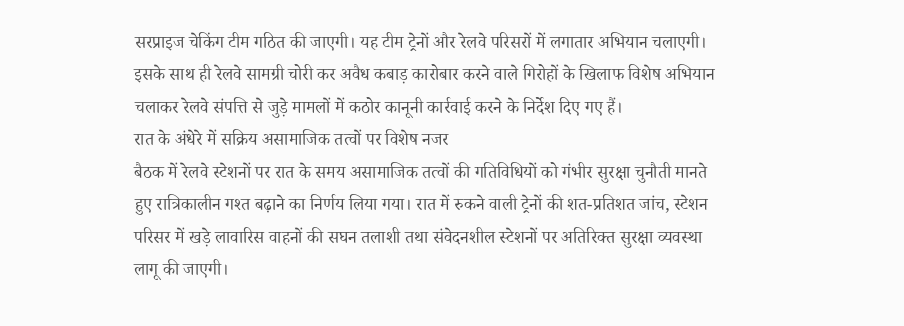सरप्राइज चेकिंग टीम गठित की जाएगी। यह टीम ट्रेनों और रेलवे परिसरों में लगातार अभियान चलाएगी।
इसके साथ ही रेलवे सामग्री चोरी कर अवैध कबाड़ कारोबार करने वाले गिरोहों के खिलाफ विशेष अभियान चलाकर रेलवे संपत्ति से जुड़े मामलों में कठोर कानूनी कार्रवाई करने के निर्देश दिए गए हैं।
रात के अंधेरे में सक्रिय असामाजिक तत्वों पर विशेष नजर
बैठक में रेलवे स्टेशनों पर रात के समय असामाजिक तत्वों की गतिविधियों को गंभीर सुरक्षा चुनौती मानते हुए रात्रिकालीन गश्त बढ़ाने का निर्णय लिया गया। रात में रुकने वाली ट्रेनों की शत-प्रतिशत जांच, स्टेशन परिसर में खड़े लावारिस वाहनों की सघन तलाशी तथा संवेदनशील स्टेशनों पर अतिरिक्त सुरक्षा व्यवस्था लागू की जाएगी।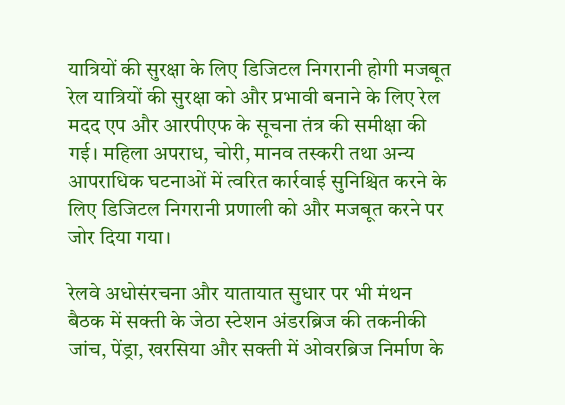यात्रियों की सुरक्षा के लिए डिजिटल निगरानी होगी मजबूत
रेल यात्रियों की सुरक्षा को और प्रभावी बनाने के लिए रेल मदद एप और आरपीएफ के सूचना तंत्र की समीक्षा की गई। महिला अपराध, चोरी, मानव तस्करी तथा अन्य आपराधिक घटनाओं में त्वरित कार्रवाई सुनिश्चित करने के लिए डिजिटल निगरानी प्रणाली को और मजबूत करने पर जोर दिया गया।

रेलवे अधोसंरचना और यातायात सुधार पर भी मंथन
बैठक में सक्ती के जेठा स्टेशन अंडरब्रिज की तकनीकी जांच, पेंड्रा, खरसिया और सक्ती में ओवरब्रिज निर्माण के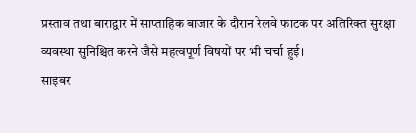प्रस्ताव तथा बाराद्वार में साप्ताहिक बाजार के दौरान रेलवे फाटक पर अतिरिक्त सुरक्षा व्यवस्था सुनिश्चित करने जैसे महत्वपूर्ण विषयों पर भी चर्चा हुई।
साइबर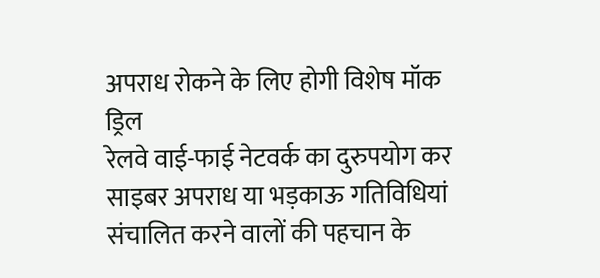अपराध रोकने के लिए होगी विशेष मॉक ड्रिल
रेलवे वाई-फाई नेटवर्क का दुरुपयोग कर साइबर अपराध या भड़काऊ गतिविधियां संचालित करने वालों की पहचान के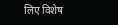लिए विशेष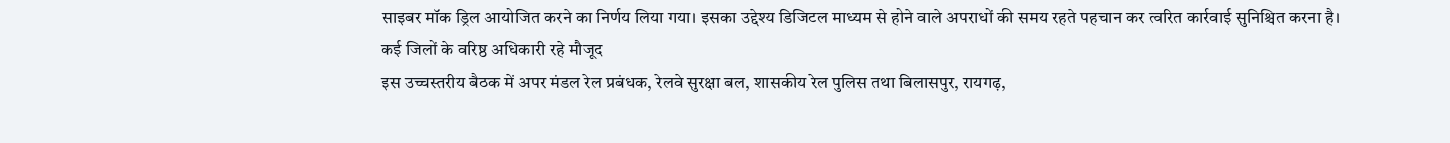साइबर मॉक ड्रिल आयोजित करने का निर्णय लिया गया। इसका उद्देश्य डिजिटल माध्यम से होने वाले अपराधों की समय रहते पहचान कर त्वरित कार्रवाई सुनिश्चित करना है।
कई जिलों के वरिष्ठ अधिकारी रहे मौजूद
इस उच्चस्तरीय बैठक में अपर मंडल रेल प्रबंधक, रेलवे सुरक्षा बल, शासकीय रेल पुलिस तथा बिलासपुर, रायगढ़,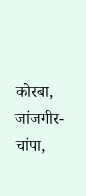कोरबा, जांजगीर-चांपा,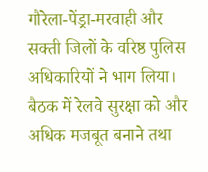गौरेला-पेंड्रा-मरवाही और सक्ती जिलों के वरिष्ठ पुलिस अधिकारियों ने भाग लिया। बैठक में रेलवे सुरक्षा को और अधिक मजबूत बनाने तथा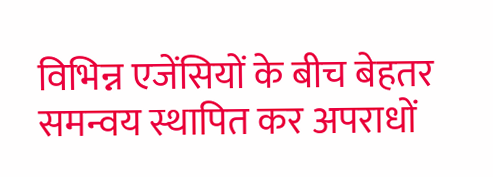विभिन्न एजेंसियों के बीच बेहतर समन्वय स्थापित कर अपराधों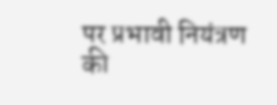पर प्रभावी नियंत्रण की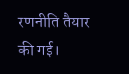रणनीति तैयार की गई।